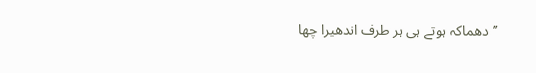’’دھماکہ ہوتے ہی ہر طرف اندھیرا چھا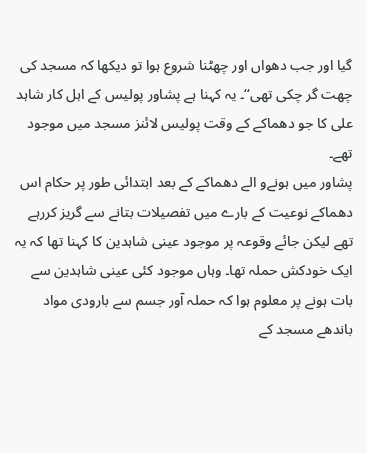گیا اور جب دھواں اور چھٹنا شروع ہوا تو دیکھا کہ مسجد کی چھت گر چکی تھی‘‘۔ یہ کہنا ہے پشاور پولیس کے اہل کار شاہد علی کا جو دھماکے کے وقت پولیس لائنز مسجد میں موجود تھے۔
پشاور میں ہونےو الے دھماکے کے بعد ابتدائی طور پر حکام اس دھماکے نوعیت کے بارے میں تفصیلات بتانے سے گریز کررہے تھے لیکن جائے وقوعہ پر موجود عینی شاہدین کا کہنا تھا کہ یہ ایک خودکش حملہ تھا۔ وہاں موجود کئی عینی شاہدین سے بات ہونے پر معلوم ہوا کہ حملہ آور جسم سے بارودی مواد باندھے مسجد کے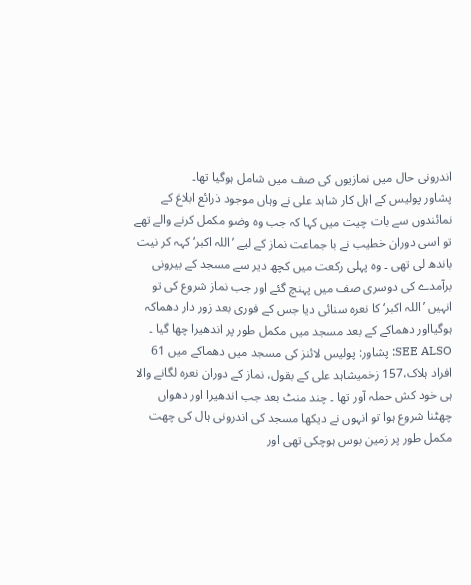اندرونی حال میں نمازیوں کی صف میں شامل ہوگیا تھا۔
پشاور پولیس کے اہل کار شاہد علی نے وہاں موجود ذرائع ابلاغ کے نمائندوں سے بات چیت میں کہا کہ جب وہ وضو مکمل کرنے والے تھے تو اسی دوران خطیب نے با جماعت نماز کے لیے ’اللہ اکبر‘ کہہ کر نیت باندھ لی تھی ۔ وہ پہلی رکعت میں کچھ دیر سے مسجد کے بیرونی برآمدے کی دوسری صف میں پہنچ گئے اور جب نماز شروع کی تو انہیں ’اللہ اکبر‘ کا نعرہ سنائی دیا جس کے فوری بعد زور دار دھماکہ ہوگیااور دھماکے کے بعد مسجد میں مکمل طور پر اندھیرا چھا گیا ۔
SEE ALSO: پشاور: پولیس لائنز کی مسجد میں دھماکے میں 61 افراد ہلاک،157 زخمیشاہد علی کے بقول، نماز کے دوران نعرہ لگانے والا ہی خود کش حملہ آور تھا ۔ چند منٹ بعد جب اندھیرا اور دھواں چھٹنا شروع ہوا تو انہوں نے دیکھا مسجد کی اندرونی ہال کی چھت مکمل طور پر زمین بوس ہوچکی تھی اور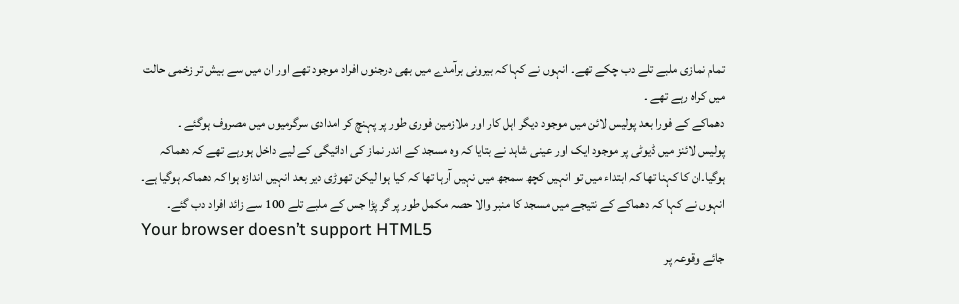تمام نمازی ملبے تلے دب چکے تھے۔ انہوں نے کہا کہ بیرونی برآمدے میں بھی درجنوں افراد موجود تھے اور ان میں سے بیش تر زخمی حالت میں کراہ رہے تھے ۔
دھماکے کے فورا بعد پولیس لائن میں موجود دیگر اہل کار اور ملازمین فوری طور پر پہنچ کر امدادی سرگرمیوں میں مصروف ہوگئے ۔
پولیس لائنز میں ڈیوٹی پر موجود ایک اور عینی شاہد نے بتایا کہ وہ مسجد کے اندر نماز کی ادائیگی کے لیے داخل ہورہے تھے کہ دھماکہ ہوگیا۔ان کا کہنا تھا کہ ابتداء میں تو انہیں کچھ سمجھ میں نہیں آرہا تھا کہ کیا ہوا لیکن تھوڑی دیر بعد انہیں اندازہ ہوا کہ دھماکہ ہوگیا ہے۔ انہوں نے کہا کہ دھماکے کے نتیجے میں مسجد کا منبر والا حصہ مکمل طور پر گر پڑا جس کے ملبے تلے 100 سے زائد افراد دب گئے۔
Your browser doesn’t support HTML5
جائے وقوعہ پر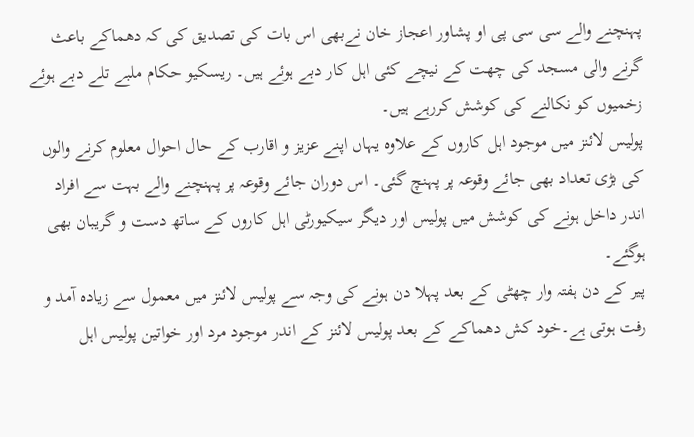پہنچنے والے سی سی پی او پشاور اعجاز خان نےبھی اس بات کی تصدیق کی کہ دھماکے باعث گرنے والی مسجد کی چھت کے نیچے کئی اہل کار دبے ہوئے ہیں۔ ریسکیو حکام ملبے تلے دبے ہوئے زخمیوں کو نکالنے کی کوشش کررہے ہیں۔
پولیس لائنز میں موجود اہل کاروں کے علاوہ یہاں اپنے عزیز و اقارب کے حال احوال معلوم کرنے والوں کی بڑی تعداد بھی جائے وقوعہ پر پہنچ گئی۔ اس دوران جائے وقوعہ پر پہنچنے والے بہت سے افراد اندر داخل ہونے کی کوشش میں پولیس اور دیگر سیکیورٹی اہل کاروں کے ساتھ دست و گریبان بھی ہوگئے۔
پیر کے دن ہفتہ وار چھٹی کے بعد پہلا دن ہونے کی وجہ سے پولیس لائنز میں معمول سے زیادہ آمد و رفت ہوتی ہے۔خود کش دھماکے کے بعد پولیس لائنز کے اندر موجود مرد اور خواتین پولیس اہل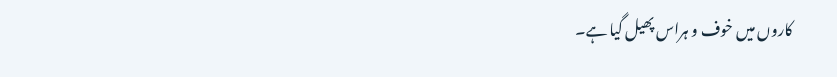کاروں میں خوف و ہراس پھیل گیا ہے۔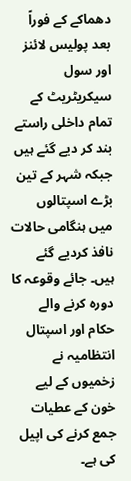دھماکے کے فوراً بعد پولیس لائنز اور سول سیکریٹریٹ کے تمام داخلی راستے بند کر دیے گئے ہیں جبکہ شہر کے تین بڑے اسپتالوں میں ہنگامی حالات نافذ کردیے گئے ہیں۔ جائے وقوعہ کا دورہ کرنے والے حکام اور اسپتال انتظامیہ نے زخمیوں کے لیے خون کے عطیات جمع کرنے کی اپیل کی ہے۔